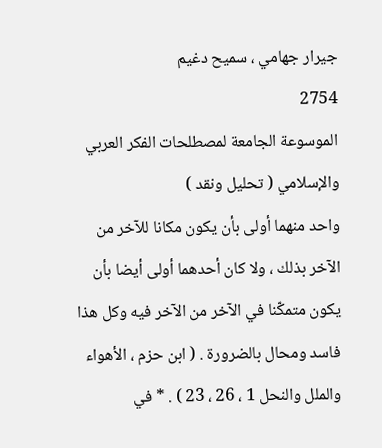جيرار جهامي ، سميح دغيم
2754
الموسوعة الجامعة لمصطلحات الفكر العربي والإسلامي ( تحليل ونقد )
واحد منهما أولى بأن يكون مكانا للآخر من الآخر بذلك ، ولا كان أحدهما أولى أيضا بأن يكون متمكّنا في الآخر من الآخر فيه وكل هذا فاسد ومحال بالضرورة . ( ابن حزم ، الأهواء والملل والنحل 1 ، 26 ، 23 ) . * في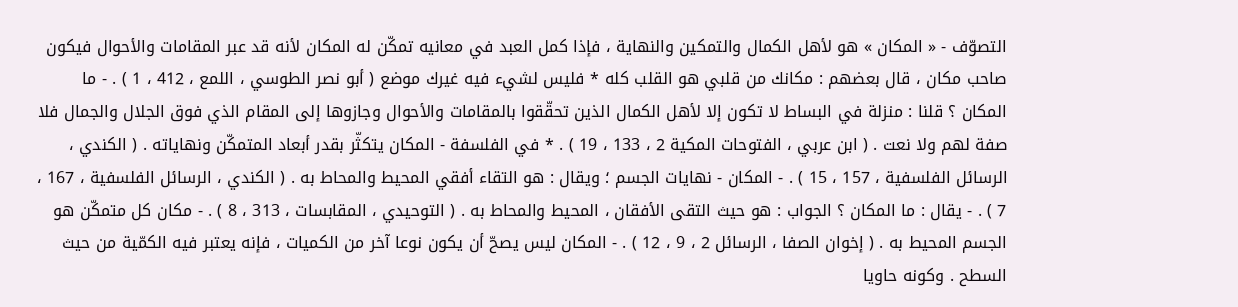التصوّف - « المكان » هو لأهل الكمال والتمكين والنهاية ، فإذا كمل العبد في معانيه تمكّن له المكان لأنه قد عبر المقامات والأحوال فيكون صاحب مكان ، قال بعضهم : مكانك من قلبي هو القلب كله * فليس لشيء فيه غيرك موضع ( أبو نصر الطوسي ، اللمع ، 412 ، 1 ) . - ما المكان ؟ قلنا : منزلة في البساط لا تكون إلا لأهل الكمال الذين تحقّقوا بالمقامات والأحوال وجازوها إلى المقام الذي فوق الجلال والجمال فلا صفة لهم ولا نعت . ( ابن عربي ، الفتوحات المكية 2 ، 133 ، 19 ) . * في الفلسفة - المكان يتكثّر بقدر أبعاد المتمكّن ونهاياته . ( الكندي ، الرسائل الفلسفية ، 157 ، 15 ) . - المكان - نهايات الجسم ؛ ويقال : هو التقاء أفقي المحيط والمحاط به . ( الكندي ، الرسائل الفلسفية ، 167 ، 7 ) . - يقال : ما المكان ؟ الجواب : هو حيث التقى الأفقان ، المحيط والمحاط به . ( التوحيدي ، المقابسات ، 313 ، 8 ) . - مكان كل متمكّن هو الجسم المحيط به . ( إخوان الصفا ، الرسائل 2 ، 9 ، 12 ) . - المكان ليس يصحّ أن يكون نوعا آخر من الكميات ، فإنه يعتبر فيه الكمّية من حيث السطح . وكونه حاويا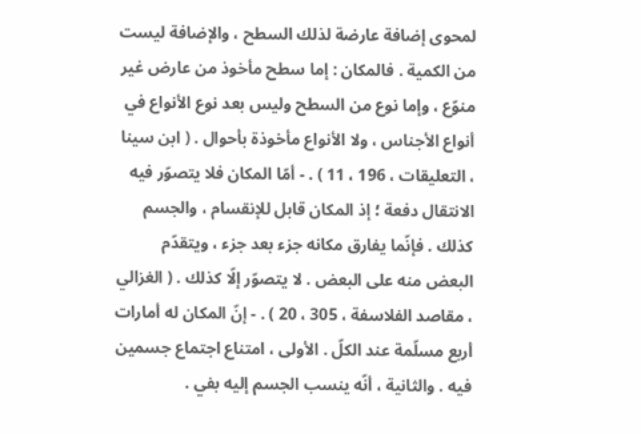لمحوى إضافة عارضة لذلك السطح ، والإضافة ليست من الكمية . فالمكان : إما سطح مأخوذ من عارض غير منوّع ، وإما نوع من السطح وليس بعد نوع الأنواع في أنواع الأجناس ، ولا الأنواع مأخوذة بأحوال . ( ابن سينا ، التعليقات ، 196 ، 11 ) . - أمّا المكان فلا يتصوّر فيه الانتقال دفعة ؛ إذ المكان قابل للإنقسام ، والجسم كذلك . فإنّما يفارق مكانه جزء بعد جزء ، ويتقدّم البعض منه على البعض . لا يتصوّر إلّا كذلك . ( الغزالي ، مقاصد الفلاسفة ، 305 ، 20 ) . - إنّ المكان له أمارات أربع مسلّمة عند الكلّ . الأولى ، امتناع اجتماع جسمين فيه . والثانية ، أنّه ينسب الجسم إليه بفي .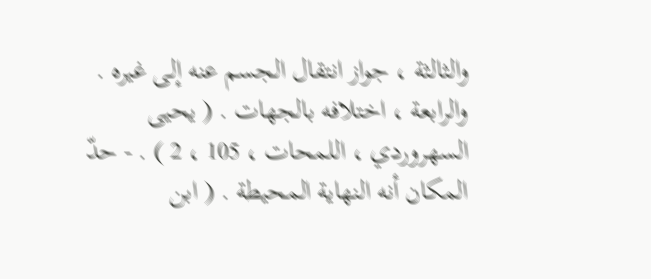والثالثة ، جواز انتقال الجسم عنه إلى غيره . والرابعة ، اختلافه بالجهات . ( يحيى السهروردي ، اللمحات ، 105 ، 2 ) . - حدّ المكان أنه النهاية المحيطة . ( ابن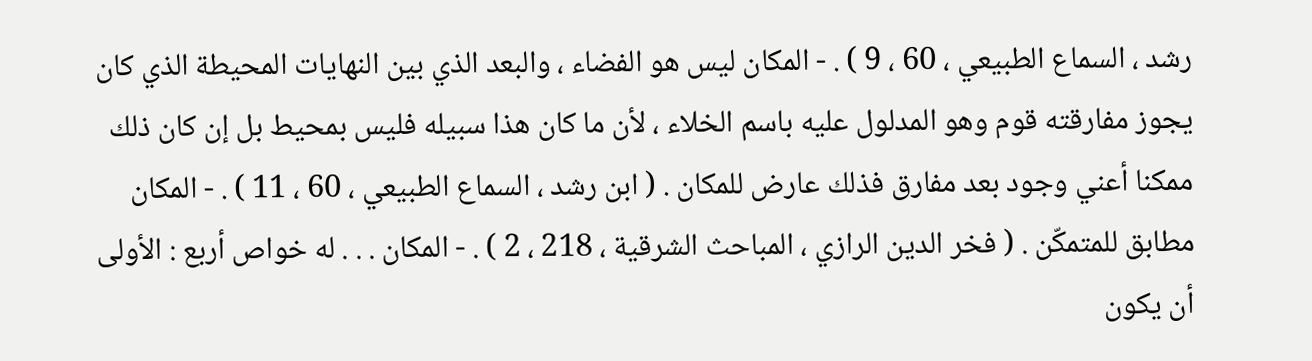رشد ، السماع الطبيعي ، 60 ، 9 ) . - المكان ليس هو الفضاء ، والبعد الذي بين النهايات المحيطة الذي كان يجوز مفارقته قوم وهو المدلول عليه باسم الخلاء ، لأن ما كان هذا سبيله فليس بمحيط بل إن كان ذلك ممكنا أعني وجود بعد مفارق فذلك عارض للمكان . ( ابن رشد ، السماع الطبيعي ، 60 ، 11 ) . - المكان مطابق للمتمكّن . ( فخر الدين الرازي ، المباحث الشرقية ، 218 ، 2 ) . - المكان . . . له خواص أربع : الأولى أن يكون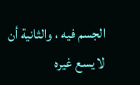الجسم فيه ، والثانية أن لا يسع غيره